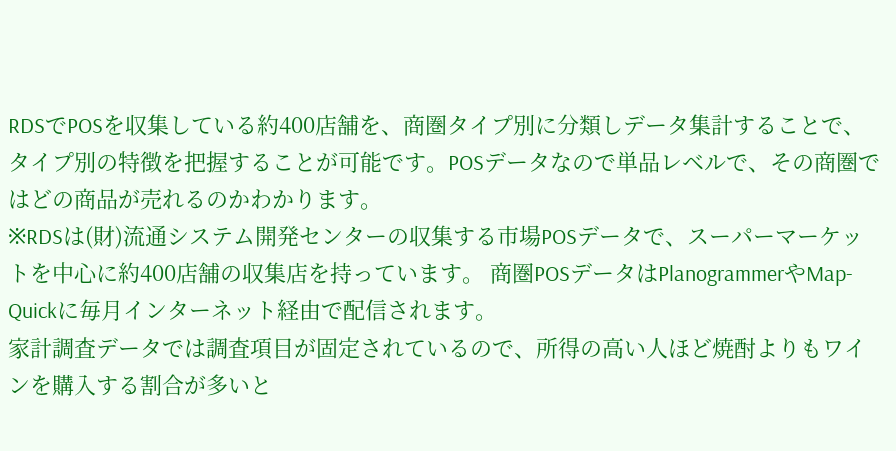RDSでPOSを収集している約400店舗を、商圏タイプ別に分類しデータ集計することで、タイプ別の特徴を把握することが可能です。POSデータなので単品レベルで、その商圏ではどの商品が売れるのかわかります。
※RDSは(財)流通システム開発センターの収集する市場POSデータで、スーパーマーケットを中心に約400店舗の収集店を持っています。 商圏POSデータはPlanogrammerやMap-Quickに毎月インターネット経由で配信されます。
家計調査データでは調査項目が固定されているので、所得の高い人ほど焼酎よりもワインを購入する割合が多いと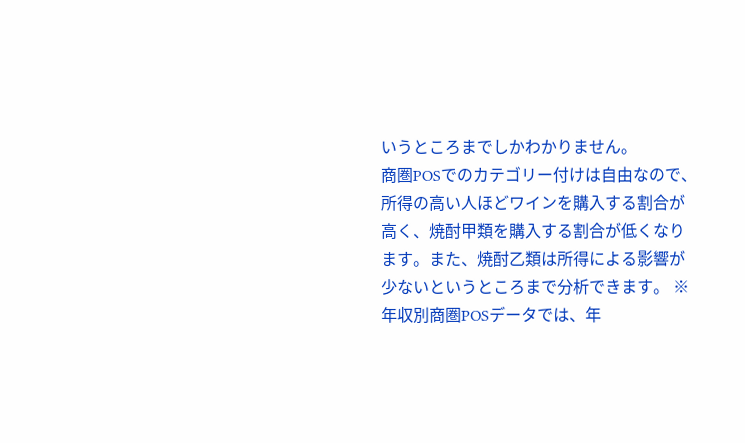いうところまでしかわかりません。
商圏POSでのカテゴリー付けは自由なので、所得の高い人ほどワインを購入する割合が高く、焼酎甲類を購入する割合が低くなります。また、焼酎乙類は所得による影響が少ないというところまで分析できます。 ※年収別商圏POSデータでは、年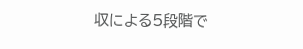収による5段階で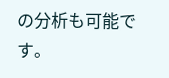の分析も可能です。